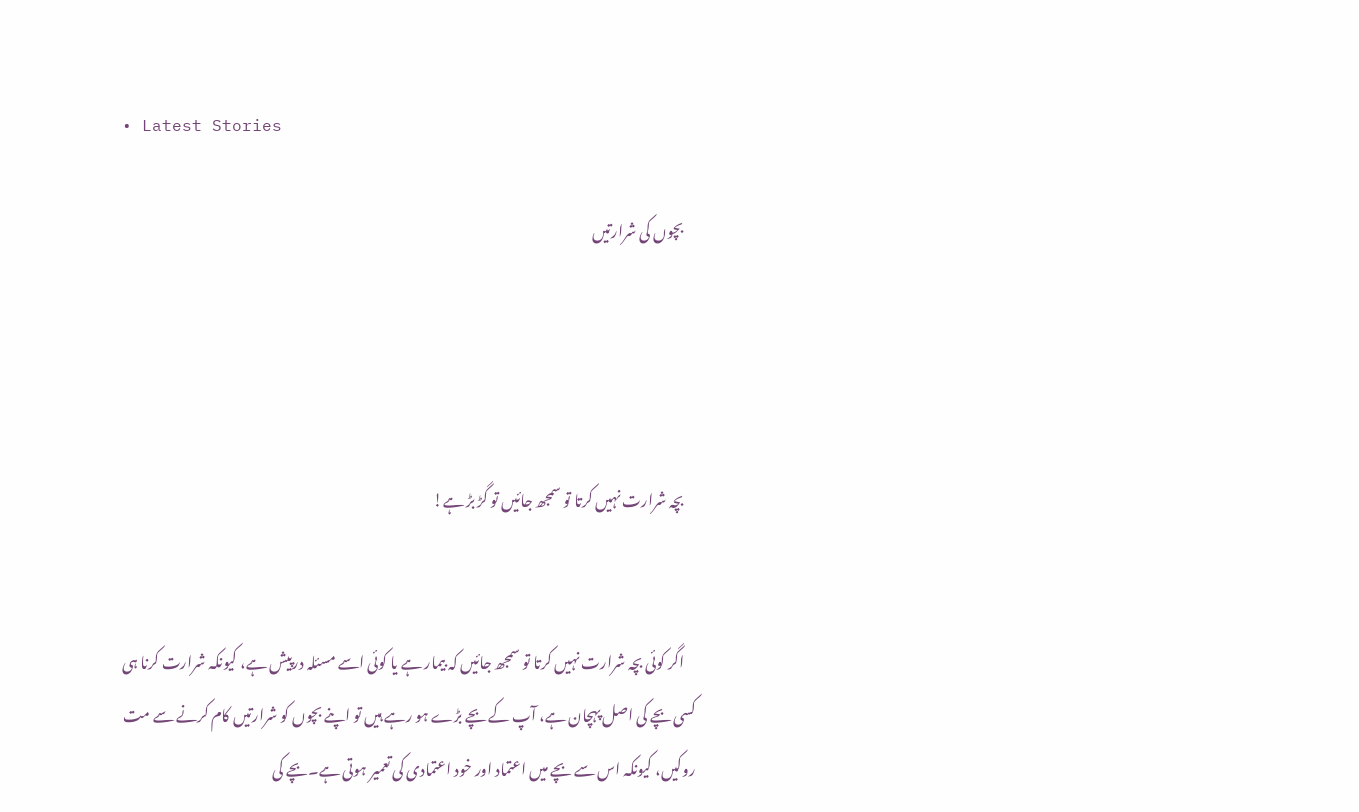• Latest Stories

    بچوں کی شرارتیں




    بچہ شرارت نہیں کرتا تو سمجھ جائیں تو گڑ بڑ ہے!


    اگر کوئی بچہ شرارت نہیں کرتا تو سمجھ جائیں کہ بیمار ہے یا کوئی اسے مسئلہ درپیش ہے، کیونکہ شرارت کرنا ہی کسی بچے کی اصل پہچان ہے، آپ کے بچے بڑے ہو رہے ہیں تو اپنے بچوں کو شرارتیں کام کرنے سے مت روکیں، کیونکہ اس سے بچے میں اعتماد اور خود اعتمادی کی تعمیر ہوتی ہے۔بچے کی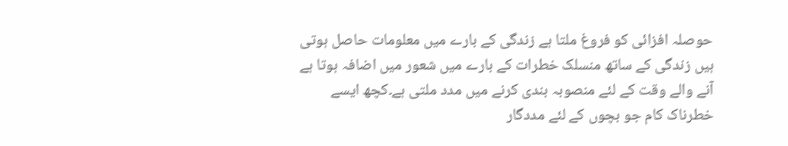حوصلہ افزائی کو فروغ ملتا ہے زندگی کے بارے میں معلومات حاصل ہوتی ہیں زندگی کے ساتھ منسلک خطرات کے بارے میں شعور میں اضافہ ہوتا ہے آنے والے وقت کے لئے منصوبہ بندی کرنے میں مدد ملتی ہے۔کچھ ایسے خطرناک کام جو بچوں کے لئے مددگار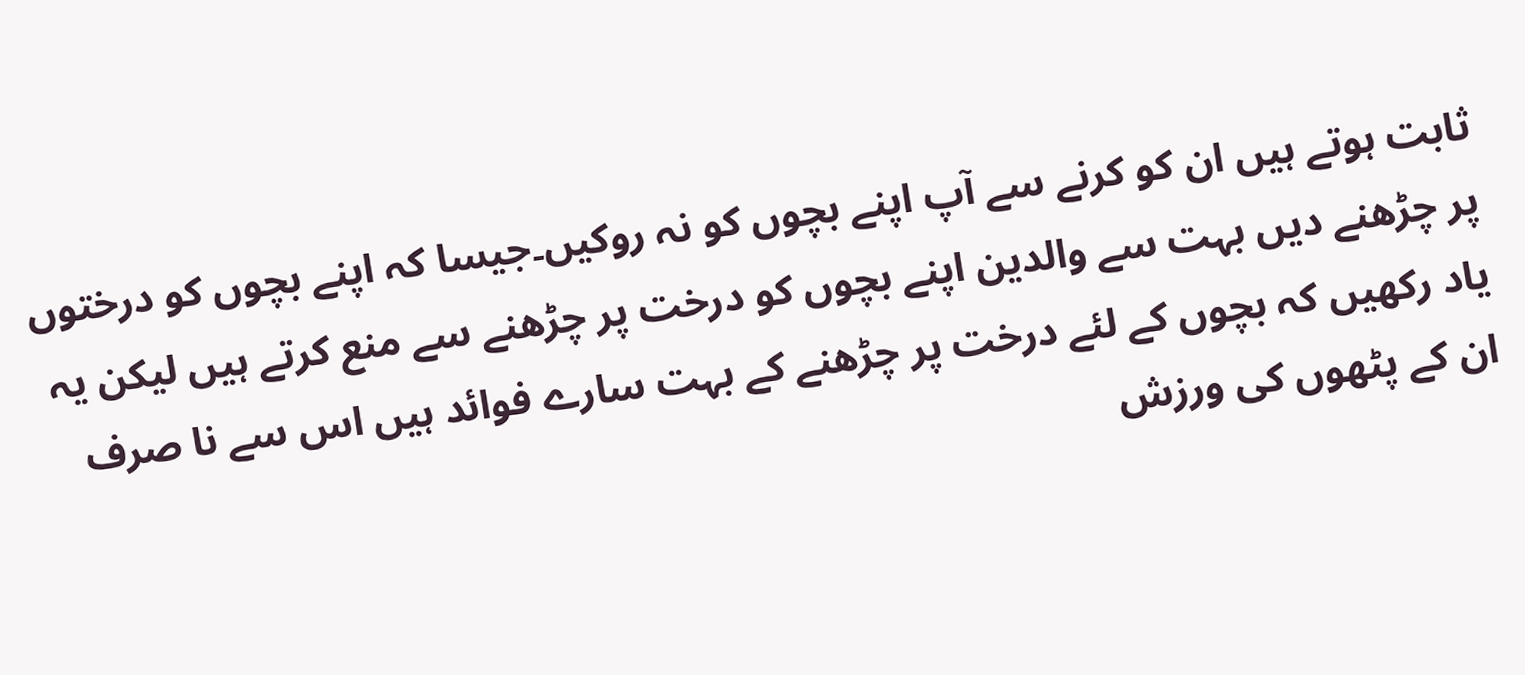ثابت ہوتے ہیں ان کو کرنے سے آپ اپنے بچوں کو نہ روکیں۔جیسا کہ اپنے بچوں کو درختوں پر چڑھنے دیں بہت سے والدین اپنے بچوں کو درخت پر چڑھنے سے منع کرتے ہیں لیکن یہ یاد رکھیں کہ بچوں کے لئے درخت پر چڑھنے کے بہت سارے فوائد ہیں اس سے نا صرف ان کے پٹھوں کی ورزش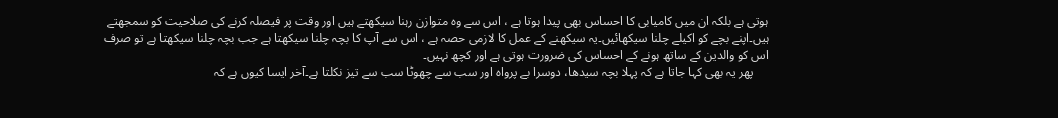ہوتی ہے بلکہ ان میں کامیابی کا احساس بھی پیدا ہوتا ہے ، اس سے وہ متوازن رہنا سیکھتے ہیں اور وقت پر فیصلہ کرنے کی صلاحیت کو سمجھتے ہیں۔اپنے بچے کو اکیلے چلنا سیکھائیں۔یہ سیکھنے کے عمل کا لازمی حصہ ہے ، اس سے آپ کا بچہ چلنا سیکھتا ہے جب بچہ چلنا سیکھتا ہے تو صرف اس کو والدین کے ساتھ ہونے کے احساس کی ضرورت ہوتی ہے اور کچھ نہیں۔
     پھر یہ بھی کہا جاتا ہے کہ پہلا بچہ سیدھا، دوسرا بے پرواہ اور سب سے چھوٹا سب سے تیز نکلتا ہے۔آخر ایسا کیوں ہے کہ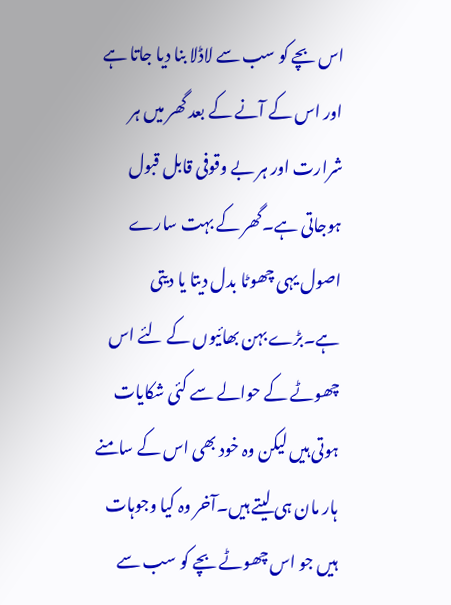اس بچے کو سب سے لاڈلا بنا دیا جاتا ہے اور اس کے آنے کے بعد گھر میں ہر شرارت اور ہر بے وقوفی قابل قبول ہوجاتی ہے۔گھر کے بہت سارے اصول یہی چھوٹا بدل دیتا یا دیتی ہے۔بڑے بہن بھائیوں کے لئے اس چھوٹے کے حوالے سے کئی شکایات ہوتی ہیں لیکن وہ خود بھی اس کے سامنے ہار مان ہی لیتے ہیں۔آخر وہ کیا وجوہات ہیں جو اس چھوٹے بچے کو سب سے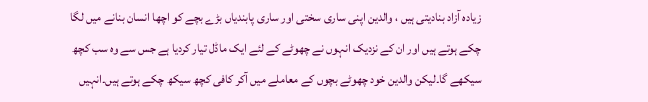زیادہ آزاد بنادیتی ہیں ، والدین اپنی ساری سختی اور ساری پابندیاں بڑے بچے کو اچھا انسان بنانے میں لگا چکے ہوتے ہیں اور ان کے نزدیک انہوں نے چھوٹے کے لئے ایک ماڈل تیار کردیا ہے جس سے وہ سب کچھ سیکھے گا۔لیکن والدین خود چھوٹے بچوں کے معاملے میں آکر کافی کچھ سیکھ چکے ہوتے ہیں۔انہیں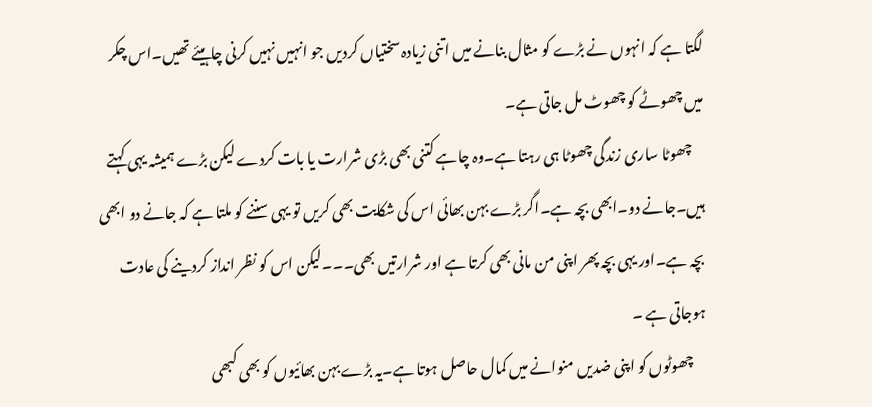لگتا ہے کہ انہوں نے بڑے کو مثال بنانے میں اتنی زیادہ سختیاں کردیں جو انہیں نہیں کرنی چاہیئے تھیں۔اس چکر میں چھوٹے کو چھوٹ مل جاتی ہے۔
    چھوٹا ساری زندگی چھوٹا ہی رہتا ہے۔وہ چاہے کتنی بھی بڑی شرارت یا بات کردے لیکن بڑے ہمیشہ یہی کہتے ہیں۔جانے دو۔ابھی بچہ ہے۔اگر بڑے بہن بھائی اس کی شکایت بھی کریں تو یہی سننے کو ملتا ہے کہ جانے دو ابھی بچہ ہے۔اور یہی بچہ پھر اپنی من مانی بھی کرتا ہے اور شرارتیں بھی۔۔۔لیکن اس کو نظر انداز کردینے کی عادت ہوجاتی ہے ۔
    چھوٹوں کو اپنی ضدیں منوانے میں کمال حاصل ہوتا ہے۔یہ بڑے بہن بھائیوں کو بھی کبھی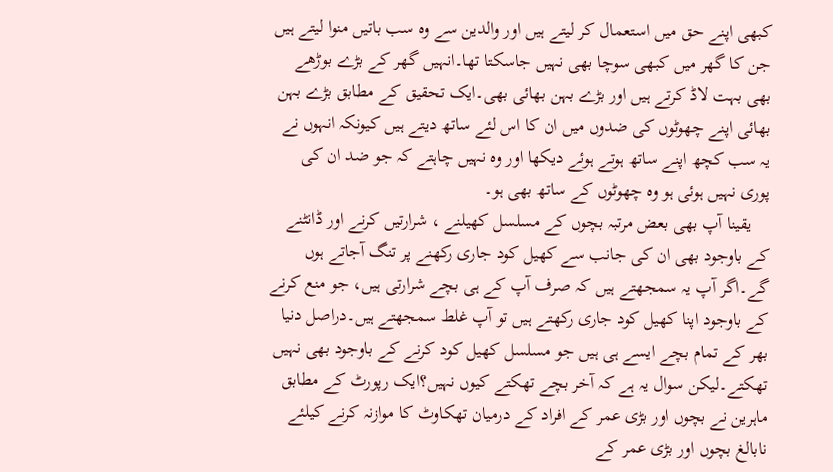کبھی اپنے حق میں استعمال کر لیتے ہیں اور والدین سے وہ سب باتیں منوا لیتے ہیں جن کا گھر میں کبھی سوچا بھی نہیں جاسکتا تھا۔انہیں گھر کے بڑے بوڑھے بھی بہت لاڈ کرتے ہیں اور بڑے بہن بھائی بھی۔ایک تحقیق کے مطابق بڑے بہن بھائی اپنے چھوٹوں کی ضدوں میں ان کا اس لئے ساتھ دیتے ہیں کیونکہ انہوں نے یہ سب کچھ اپنے ساتھ ہوتے ہوئے دیکھا اور وہ نہیں چاہتے کہ جو ضد ان کی پوری نہیں ہوئی ہو وہ چھوٹوں کے ساتھ بھی ہو۔
    یقینا آپ بھی بعض مرتبہ بچوں کے مسلسل کھیلنے ، شرارتیں کرنے اور ڈانٹنے کے باوجود بھی ان کی جانب سے کھیل کود جاری رکھنے پر تنگ آجاتے ہوں گے۔اگر آپ یہ سمجھتے ہیں کہ صرف آپ کے ہی بچے شرارتی ہیں، جو منع کرنے کے باوجود اپنا کھیل کود جاری رکھتے ہیں تو آپ غلط سمجھتے ہیں۔دراصل دنیا بھر کے تمام بچے ایسے ہی ہیں جو مسلسل کھیل کود کرنے کے باوجود بھی نہیں تھکتے۔لیکن سوال یہ ہے کہ آخر بچے تھکتے کیوں نہیں؟ایک رپورٹ کے مطابق ماہرین نے بچوں اور بڑی عمر کے افراد کے درمیان تھکاوٹ کا موازنہ کرنے کیلئے نابالغ بچوں اور بڑی عمر کے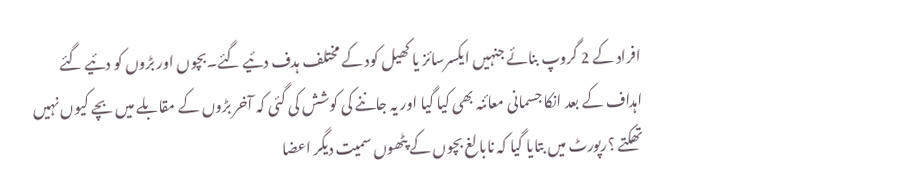افراد کے 2 گروپ بنائے جنہیں ایکسرسائز یا کھیل کود کے مختلف ہدف دئیے گئے۔بچوں اور بڑوں کو دئیے گئے اہداف کے بعد انکا جسمانی معائنہ بھی کیا گیا اور یہ جاننے کی کوشش کی گئی کہ آخر بڑوں کے مقابلے میں بچے کیوں نہیں تھکتے ؟رپورٹ میں بتایا گیا کہ نابالغ بچوں کے پٹھوں سمیت دیگر اعضا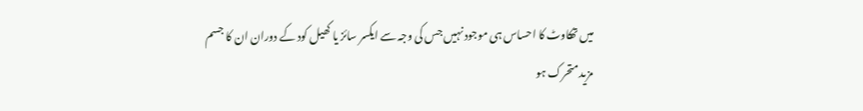میں تھکاوٹ کا احساس ہی موجود نہیں جس کی وجہ سے ایکسر سائز یا کھیل کود کے دوران ان کا جسم مزید متحرک ہو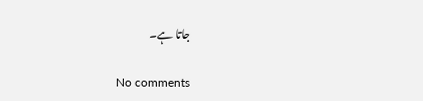جاتا ہے۔

    No comments